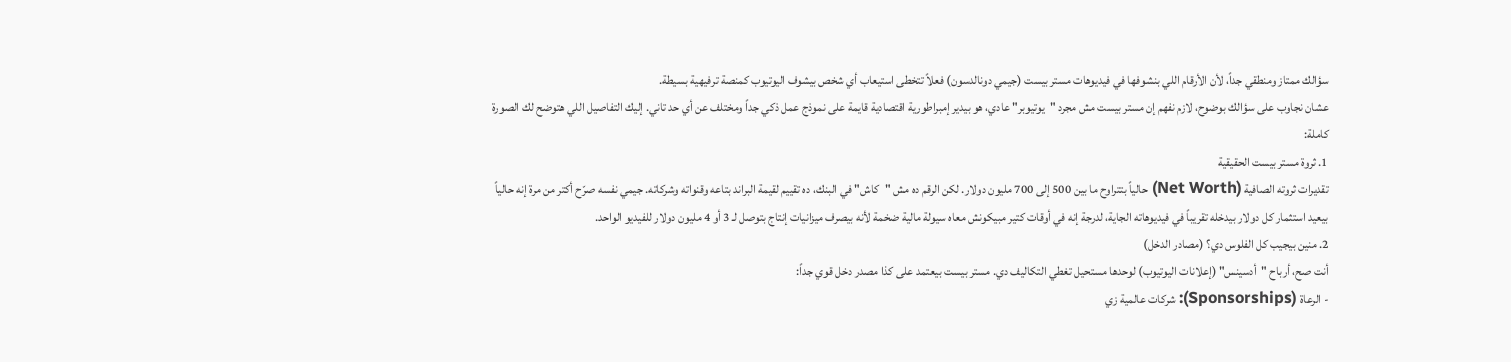سؤالك ممتاز ومنطقي جداً، لأن الأرقام اللي بنشوفها في فيديوهات مستر بيست (جيمي دونالدسون) فعلاً تتخطى استيعاب أي شخص بيشوف اليوتيوب كمنصة ترفيهية بسيطة.
عشان نجاوب على سؤالك بوضوح، لازم نفهم إن مستر بيست مش مجرد "يوتيوبر" عادي، هو بيدير إمبراطورية اقتصادية قايمة على نموذج عمل ذكي جداً ومختلف عن أي حد تاني. إليك التفاصيل اللي هتوضح لك الصورة كاملة:
1. ثروة مستر بيست الحقيقية
تقديرات ثروته الصافية (Net Worth) حالياً بتتراوح ما بين 500 إلى 700 مليون دولار. لكن الرقم ده مش "كاش" في البنك، ده تقييم لقيمة البراند بتاعه وقنواته وشركاته. جيمي نفسه صرّح أكتر من مرة إنه حالياً بيعيد استثمار كل دولار بيدخله تقريباً في فيديوهاته الجاية، لدرجة إنه في أوقات كتير مبيكونش معاه سيولة مالية ضخمة لأنه بيصرف ميزانيات إنتاج بتوصل لـ 3 أو 4 مليون دولار للفيديو الواحد.
2. منين بيجيب كل الفلوس دي؟ (مصادر الدخل)
أنت صح، أرباح "أدسينس" (إعلانات اليوتيوب) لوحدها مستحيل تغطي التكاليف دي. مستر بيست بيعتمد على كذا مصدر دخل قوي جداً:
- الرعاة (Sponsorships): شركات عالمية زي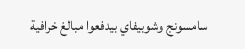سامسونج وشوبيفاي بيدفعوا مبالغ خرافية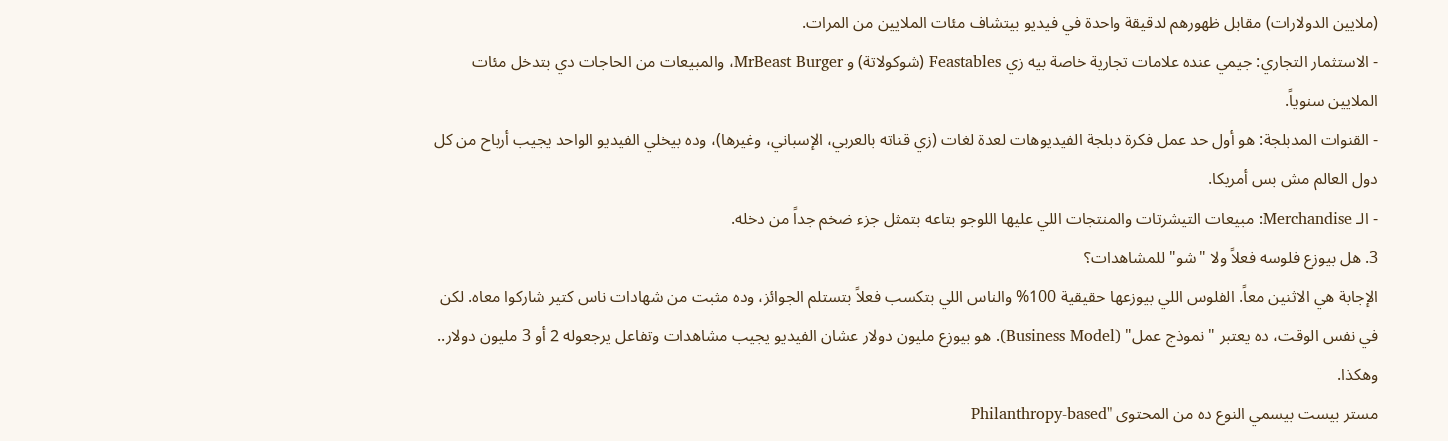(ملايين الدولارات) مقابل ظهورهم لدقيقة واحدة في فيديو بيتشاف مئات الملايين من المرات.
- الاستثمار التجاري: جيمي عنده علامات تجارية خاصة بيه زي Feastables (شوكولاتة) و MrBeast Burger، والمبيعات من الحاجات دي بتدخل مئات الملايين سنوياً.
- القنوات المدبلجة: هو أول حد عمل فكرة دبلجة الفيديوهات لعدة لغات (زي قناته بالعربي، الإسباني، وغيرها)، وده بيخلي الفيديو الواحد يجيب أرباح من كل دول العالم مش بس أمريكا.
- الـ Merchandise: مبيعات التيشرتات والمنتجات اللي عليها اللوجو بتاعه بتمثل جزء ضخم جداً من دخله.
3. هل بيوزع فلوسه فعلاً ولا "شو" للمشاهدات؟
الإجابة هي الاثنين معاً. الفلوس اللي بيوزعها حقيقية 100% والناس اللي بتكسب فعلاً بتستلم الجوائز، وده مثبت من شهادات ناس كتير شاركوا معاه. لكن في نفس الوقت، ده يعتبر "نموذج عمل" (Business Model). هو بيوزع مليون دولار عشان الفيديو يجيب مشاهدات وتفاعل يرجعوله 2 أو 3 مليون دولار.. وهكذا.
مستر بيست بيسمي النوع ده من المحتوى "Philanthropy-based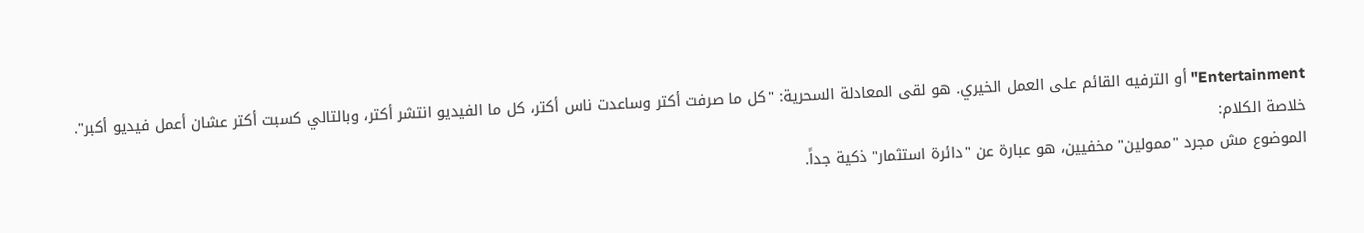Entertainment" أو الترفيه القائم على العمل الخيري. هو لقى المعادلة السحرية: "كل ما صرفت أكتر وساعدت ناس أكتر، كل ما الفيديو انتشر أكتر، وبالتالي كسبت أكتر عشان أعمل فيديو أكبر".
خلاصة الكلام:
الموضوع مش مجرد "ممولين" مخفيين، هو عبارة عن "دائرة استثمار" ذكية جداً.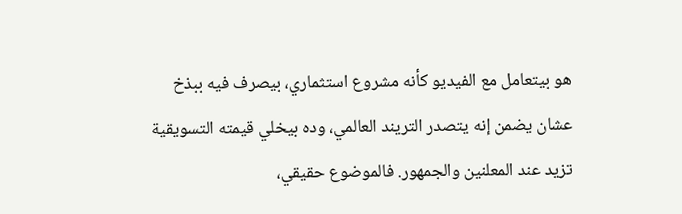هو بيتعامل مع الفيديو كأنه مشروع استثماري، بيصرف فيه ببذخ عشان يضمن إنه يتصدر التريند العالمي، وده بيخلي قيمته التسويقية تزيد عند المعلنين والجمهور. فالموضوع حقيقي،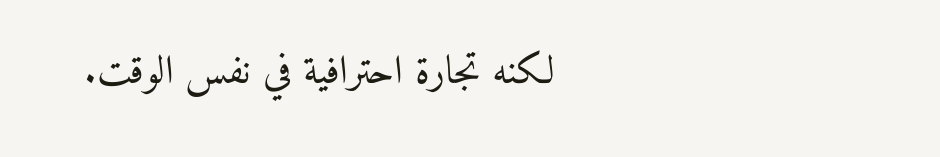لكنه تجارة احترافية في نفس الوقت.